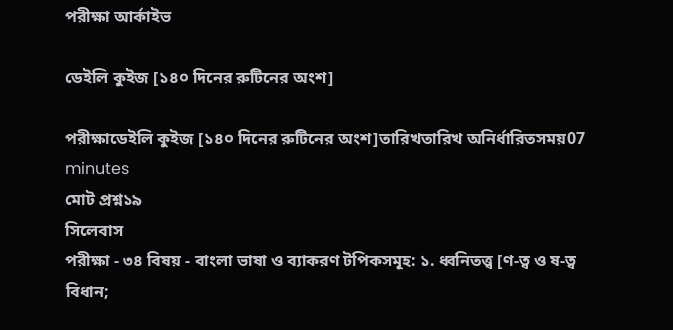পরীক্ষা আর্কাইভ

ডেইলি কুইজ [১৪০ দিনের রুটিনের অংশ]

পরীক্ষাডেইলি কুইজ [১৪০ দিনের রুটিনের অংশ]তারিখতারিখ অনির্ধারিতসময়07 minutes
মোট প্রশ্ন১৯
সিলেবাস
পরীক্ষা - ৩৪ বিষয় - বাংলা ভাষা ও ব্যাকরণ টপিকসমূহ: ১. ধ্বনিতত্ত্ব [ণ-ত্ব ও ষ-ত্ব বিধান;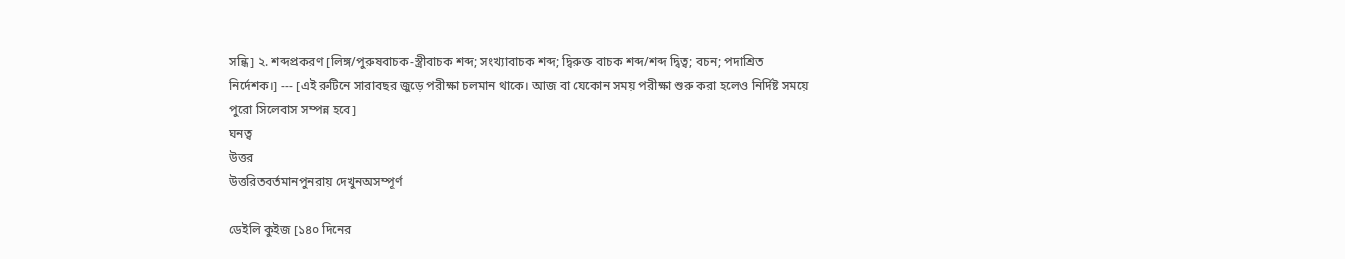সন্ধি] ২. শব্দপ্রকরণ [লিঙ্গ/পুরুষবাচক-স্ত্রীবাচক শব্দ; সংখ্যাবাচক শব্দ; দ্বিরুক্ত বাচক শব্দ/শব্দ দ্বিত্ব; বচন; পদাশ্রিত নির্দেশক।] --- [এই রুটিনে সারাবছর জুড়ে পরীক্ষা চলমান থাকে। আজ বা যেকোন সময় পরীক্ষা শুরু করা হলেও নির্দিষ্ট সময়ে পুরো সিলেবাস সম্পন্ন হবে]
ঘনত্ব
উত্তর
উত্তরিতবর্তমানপুনরায় দেখুনঅসম্পূর্ণ

ডেইলি কুইজ [১৪০ দিনের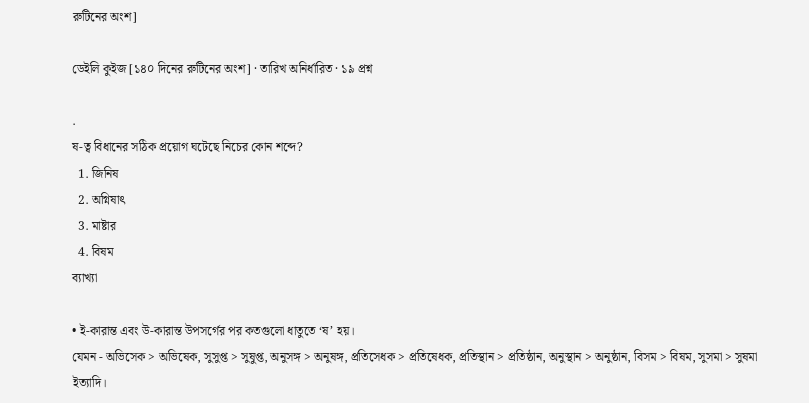রুটিনের অংশ]

ডেইলি কুইজ [১৪০ দিনের রুটিনের অংশ] · তারিখ অনির্ধারিত · ১৯ প্রশ্ন

.
ষ-ত্ব বিধানের সঠিক প্রয়োগ ঘটেছে নিচের কোন শব্দে?
  1. জিনিষ
  2. অগ্নিষাৎ
  3. মাষ্টার
  4. বিষম
ব্যাখ্যা

• ই-কারান্ত এবং উ-কারান্ত উপসর্গের পর কতগুলো ধাতুতে ‘ষ’ হয়।
যেমন - অভিসেক > অভিষেক, সুসুপ্ত > সুষুপ্ত, অনুসঙ্গ > অনুষঙ্গ, প্রতিসেধক > প্রতিষেধক, প্রতিস্থান > প্রতিষ্ঠান, অনুস্থান > অনুষ্ঠান, বিসম > বিষম, সুসমা > সুষমা ইত্যাদি।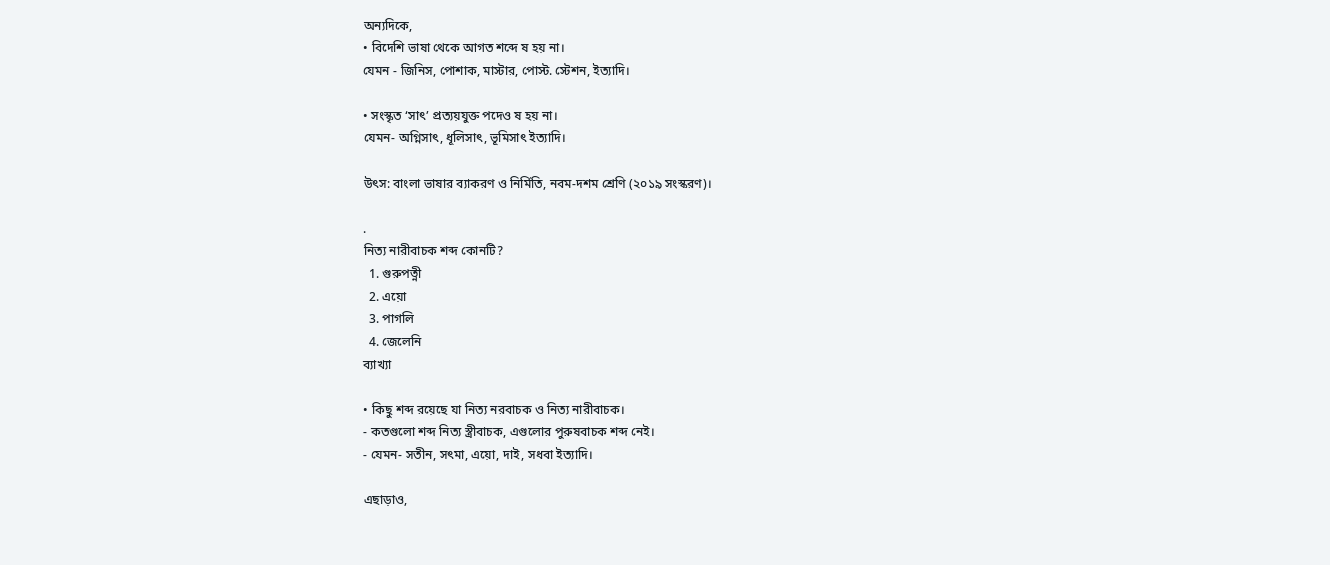অন্যদিকে,
• বিদেশি ভাষা থেকে আগত শব্দে ষ হয় না।
যেমন - জিনিস, পোশাক, মাস্টার, পোস্ট. স্টেশন, ইত্যাদি।

• সংস্কৃত ‘সাৎ’ প্রত্যয়যুক্ত পদেও ষ হয় না।
যেমন- অগ্নিসাৎ, ধূলিসাৎ, ভূমিসাৎ ইত্যাদি।

উৎস: বাংলা ভাষার ব্যাকরণ ও নির্মিতি, নবম-দশম শ্রেণি (২০১৯ সংস্করণ)।

.
নিত্য নারীবাচক শব্দ কোনটি?
  1. গুরুপত্নী
  2. এয়ো
  3. পাগলি
  4. জেলেনি
ব্যাখ্যা

• কিছু শব্দ রয়েছে যা নিত্য নরবাচক ও নিত্য নারীবাচক।
- কতগুলো শব্দ নিত্য স্ত্রীবাচক, এগুলোর পুরুষবাচক শব্দ নেই।
- যেমন- সতীন, সৎমা, এয়ো, দাই, সধবা ইত্যাদি।

এছাড়াও,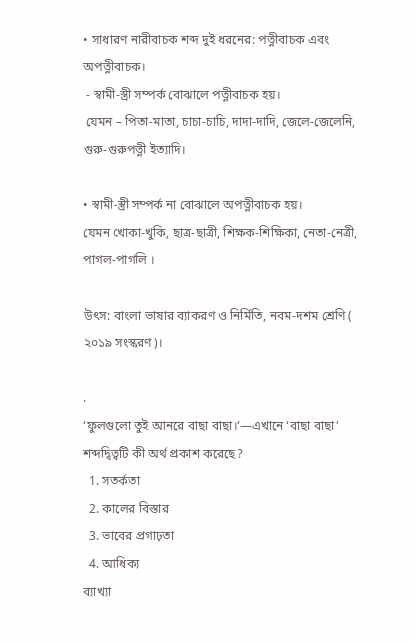• সাধারণ নারীবাচক শব্দ দুই ধরনের: পত্নীবাচক এবং অপত্নীবাচক।
 - স্বামী-স্ত্রী সম্পর্ক বোঝালে পত্নীবাচক হয়।
 যেমন – পিতা-মাতা, চাচা-চাচি, দাদা-দাদি, জেলে-জেলেনি, গুরু-গুরুপত্নী ইত্যাদি।

• স্বামী-স্ত্রী সম্পর্ক না বোঝালে অপত্নীবাচক হয়।
যেমন খোকা-খুকি, ছাত্র-ছাত্রী, শিক্ষক-শিক্ষিকা, নেতা-নেত্রী, পাগল-পাগলি ।

উৎস: বাংলা ভাষার ব্যাকরণ ও নির্মিতি, নবম-দশম শ্রেণি ( ২০১৯ সংস্করণ)।

.
‘ফুলগুলো তুই আনরে বাছা বাছা।’—এখানে ‘বাছা বাছা’ শব্দদ্বিত্বটি কী অর্থ প্রকাশ করেছে?
  1. সতর্কতা
  2. কালের বিস্তার
  3. ভাবের প্রগাঢ়তা
  4. আধিক্য
ব্যাখ্যা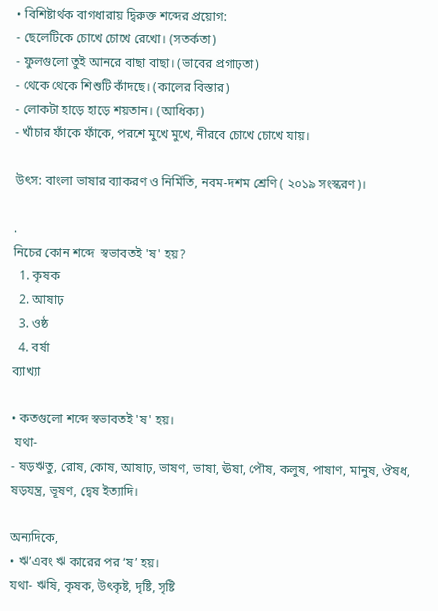• বিশিষ্টার্থক বাগধারায় দ্বিরুক্ত শব্দের প্রয়োগ:
- ছেলেটিকে চোখে চোখে রেখো। (সতর্কতা)
- ফুলগুলো তুই আনরে বাছা বাছা। (ভাবের প্রগাঢ়তা)
- থেকে থেকে শিশুটি কাঁদছে। (কালের বিস্তার)
- লোকটা হাড়ে হাড়ে শয়তান। (আধিক্য)
- খাঁচার ফাঁকে ফাঁকে, পরশে মুখে মুখে, নীরবে চোখে চোখে যায়।

উৎস: বাংলা ভাষার ব্যাকরণ ও নির্মিতি, নবম-দশম শ্রেণি ( ২০১৯ সংস্করণ)।

.
নিচের কোন শব্দে  স্বভাবতই 'ষ' হয়?
  1. কৃষক
  2. আষাঢ়
  3. ওষ্ঠ
  4. বর্ষা
ব্যাখ্যা

• কতগুলো শব্দে স্বভাবতই 'ষ' হয়।
 যথা-
- ষড়ঋতু, রোষ, কোষ, আষাঢ়, ভাষণ, ভাষা, ঊষা, পৌষ, কলুষ, পাষাণ, মানুষ, ঔষধ, ষড়যন্ত্র, ভূষণ, দ্বেষ ইত্যাদি।

অন্যদিকে,
• ঋ’এবং ঋ কারের পর ‘ষ’ হয়।
যথা- ঋষি, কৃষক, উৎকৃষ্ট, দৃষ্টি, সৃষ্টি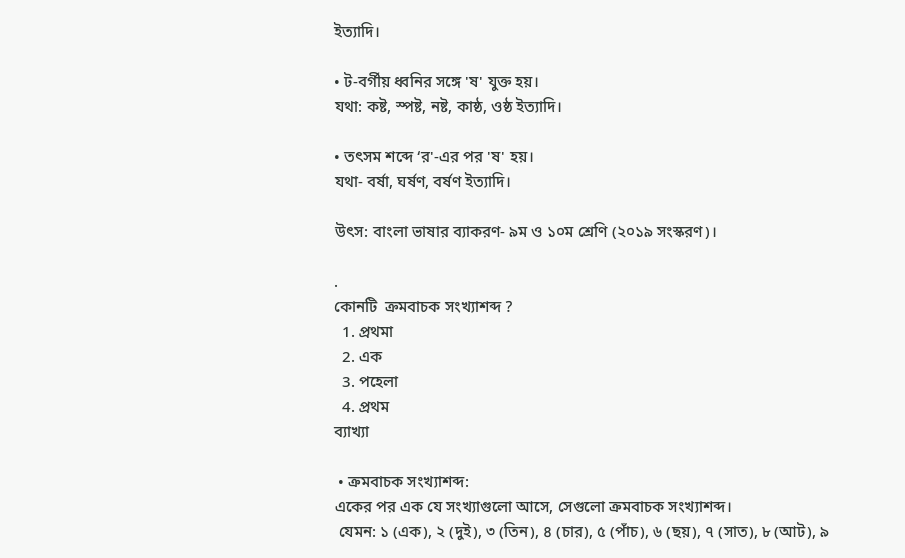ইত্যাদি।

• ট-বর্গীয় ধ্বনির সঙ্গে 'ষ' যুক্ত হয়।
যথা: কষ্ট, স্পষ্ট, নষ্ট, কাষ্ঠ, ওষ্ঠ ইত্যাদি।

• তৎসম শব্দে ‘র'-এর পর 'ষ' হয়।
যথা- বর্ষা, ঘর্ষণ, বৰ্ষণ ইত্যাদি।

উৎস: বাংলা ভাষার ব্যাকরণ- ৯ম ও ১০ম শ্রেণি (২০১৯ সংস্করণ)।

.
কোনটি  ক্রমবাচক সংখ্যাশব্দ ?
  1. প্রথমা
  2. এক
  3. পহেলা
  4. প্রথম
ব্যাখ্যা

 • ক্রমবাচক সংখ্যাশব্দ:
একের পর এক যে সংখ্যাগুলো আসে, সেগুলো ক্রমবাচক সংখ্যাশব্দ।
 যেমন: ১ (এক), ২ (দুই), ৩ (তিন), ৪ (চার), ৫ (পাঁচ), ৬ (ছয়), ৭ (সাত), ৮ (আট), ৯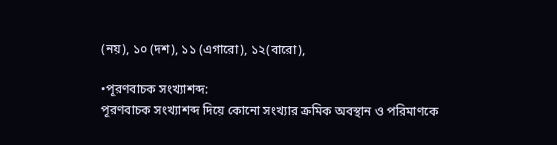(নয়), ১০ (দশ), ১১ (এগারো), ১২(বারো),

•পূরণবাচক সংখ্যাশব্দ:
পূরণবাচক সংখ্যাশব্দ দিয়ে কোনো সংখ্যার ক্রমিক অবস্থান ও পরিমাণকে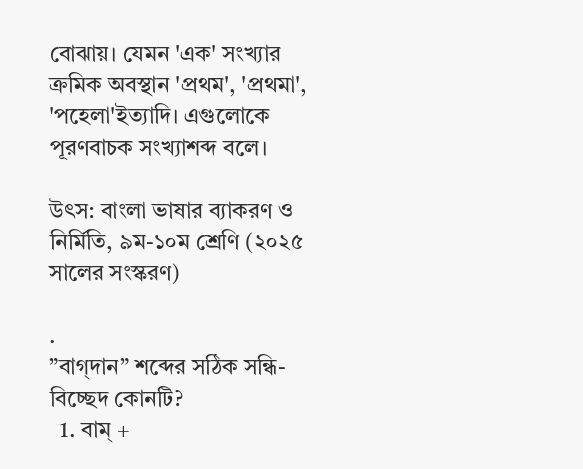বোঝায়। যেমন 'এক' সংখ্যার ক্রমিক অবস্থান 'প্রথম', 'প্রথমা', 'পহেলা'ইত্যাদি। এগুলোকে পূরণবাচক সংখ্যাশব্দ বলে।

উৎস: বাংলা ভাষার ব্যাকরণ ও নির্মিতি, ৯ম-১০ম শ্রেণি (২০২৫ সালের সংস্করণ)

.
”বাগ্‌দান” শব্দের সঠিক সন্ধি-বিচ্ছেদ কোনটি?
  1. বাম্ +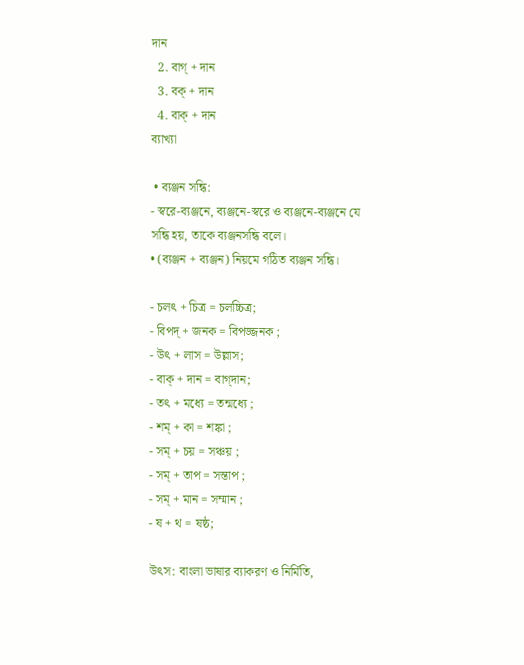দান
  2. বাগ্ + দান
  3. বক্ + দান
  4. বাক্ + দান
ব্যাখ্যা

 • ব্যঞ্জন সন্ধি:
- স্বরে-ব্যঞ্জনে, ব্যঞ্জনে-স্বরে ও ব্যঞ্জনে-ব্যঞ্জনে যে সন্ধি হয়, তাকে ব্যঞ্জনসন্ধি বলে।
• (ব্যঞ্জন + ব্যঞ্জন) নিয়মে গঠিত ব্যঞ্জন সন্ধি।

- চলৎ + চিত্র = চলচ্চিত্র;
- বিপদ্ + জনক = বিপজ্জনক ;
- উৎ + লাস = উল্লাস;
- বাক্ + দান = বাগ্‌দান;
- তৎ + মধ্যে = তন্মধ্যে ;
- শম্ + কা = শঙ্কা ;
- সম্ + চয় = সঞ্চয় ;
- সম্ + তাপ = সন্তাপ ;
- সম্ + মান = সম্মান ;
- ষ + থ = ষষ্ঠ;

উৎস: বাংলা ভাষার ব্যাকরণ ও নির্মিতি,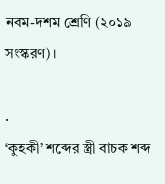নবম-দশম শ্রেণি (২০১৯ সংস্করণ)।

.
‘কুহকী’ শব্দের স্ত্রী বাচক শব্দ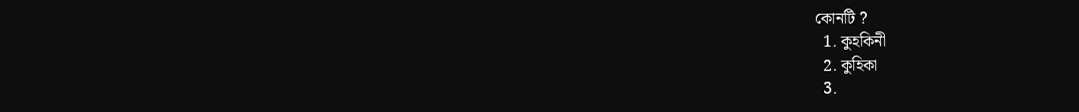কোনটি ?
  1. কুহকিনী
  2. কুহিকা
  3.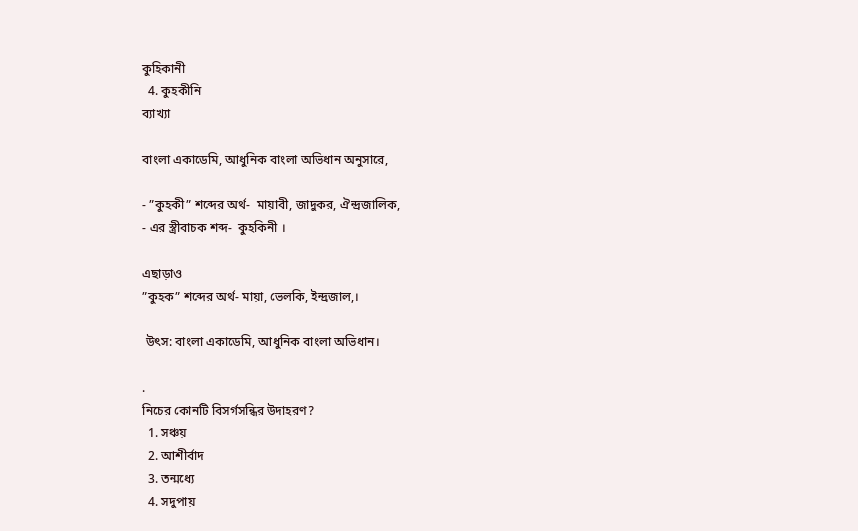কুহিকানী
  4. কুহকীনি
ব্যাখ্যা

বাংলা একাডেমি, আধুনিক বাংলা অভিধান অনুসারে,

- ”কুহকী” শব্দের অর্থ-  মায়াবী, জাদুকর, ঐন্দ্রজালিক,
- এর স্ত্রীবাচক শব্দ-  কুহকিনী ।

এছাড়াও
”কুহক” শব্দের অর্থ- মায়া, ভেলকি, ইন্দ্রজাল,।

 উৎস: বাংলা একাডেমি, আধুনিক বাংলা অভিধান।

.
নিচের কোনটি বিসর্গসন্ধির উদাহরণ?
  1. সঞ্চয়
  2. আশীর্বাদ
  3. তন্মধ্যে
  4. সদুপায়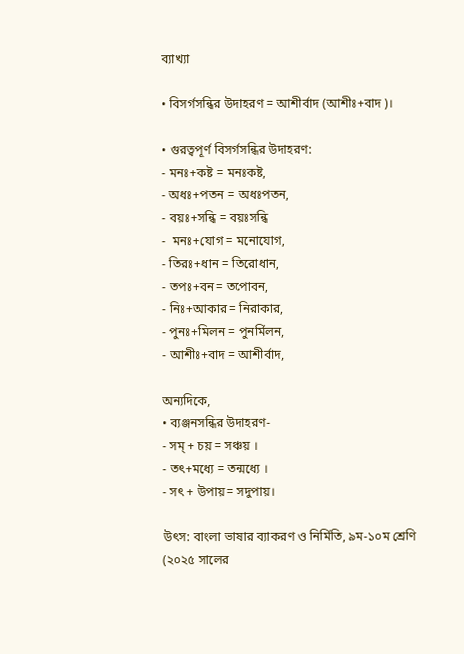ব্যাখ্যা

• বিসর্গসন্ধির উদাহরণ = আশীর্বাদ (আশীঃ+বাদ )।

• গুরত্বপূর্ণ বিসর্গসন্ধির উদাহরণ:
- মনঃ+কষ্ট = মনঃকষ্ট,
- অধঃ+পতন = অধঃপতন,
- বয়ঃ+সন্ধি = বয়ঃসন্ধি
-  মনঃ+যোগ = মনোযোগ,
- তিরঃ+ধান = তিরোধান,
- তপঃ+বন= তপোবন,
- নিঃ+আকার= নিরাকার,
- পুনঃ+মিলন = পুনর্মিলন,
- আশীঃ+বাদ = আশীর্বাদ,

অন্যদিকে,
• ব্যঞ্জনসন্ধির উদাহরণ-
- সম্ + চয় = সঞ্চয় ।
- তৎ+মধ্যে = তন্মধ্যে ।
- সৎ + উপায়= সদুপায়।

উৎস: বাংলা ভাষার ব্যাকরণ ও নির্মিতি, ৯ম-১০ম শ্রেণি (২০২৫ সালের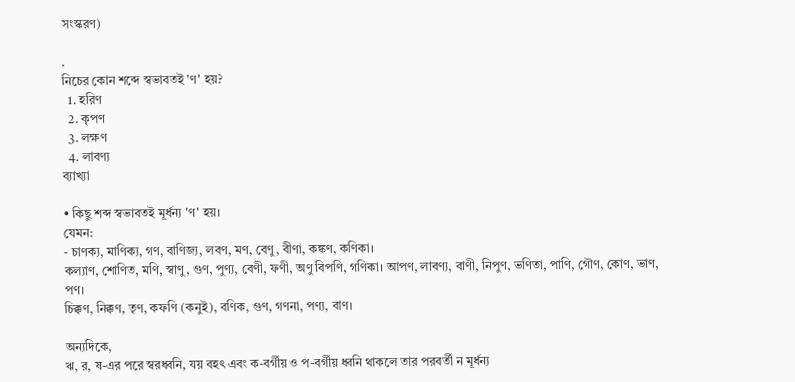সংস্করণ)

.
নিচের কোন শব্দে স্বভাবতই 'ণ' হয়?
  1. হরিণ
  2. কৃপণ
  3. লক্ষণ
  4. লাবণ্য
ব্যাখ্যা

• কিছু শব্দ স্বভাবতই মূর্ধন্য 'ণ' হয়।
যেমন:
- চাণক্য, মাণিক্য, গণ, বাণিজ্য, লবণ, মণ, বেণু, বীণা, কঙ্কণ, কণিকা।
কল্যাণ, শোণিত, মণি, স্বাণু, গুণ, পুণ্য, বেণী, ফণী, অণু বিপণি, গণিকা। আপণ, লাবণ্য, বাণী, নিপুণ, ভণিতা, পাণি, গৌণ, কোণ, ভাণ, পণ।
চিক্কণ, নিক্কণ, তৃণ, কফণি (কনুই), বণিক, গুণ, গণনা, পণ্য, বাণ।

অন্যদিকে,
ঋ, র, ষ-এর পরে স্বরধ্বনি, যয় বহৎ এবং ক-বর্গীয় ও প-বর্গীয় ধ্বনি থাকলে তার পরবর্তী ন মূর্ধন্য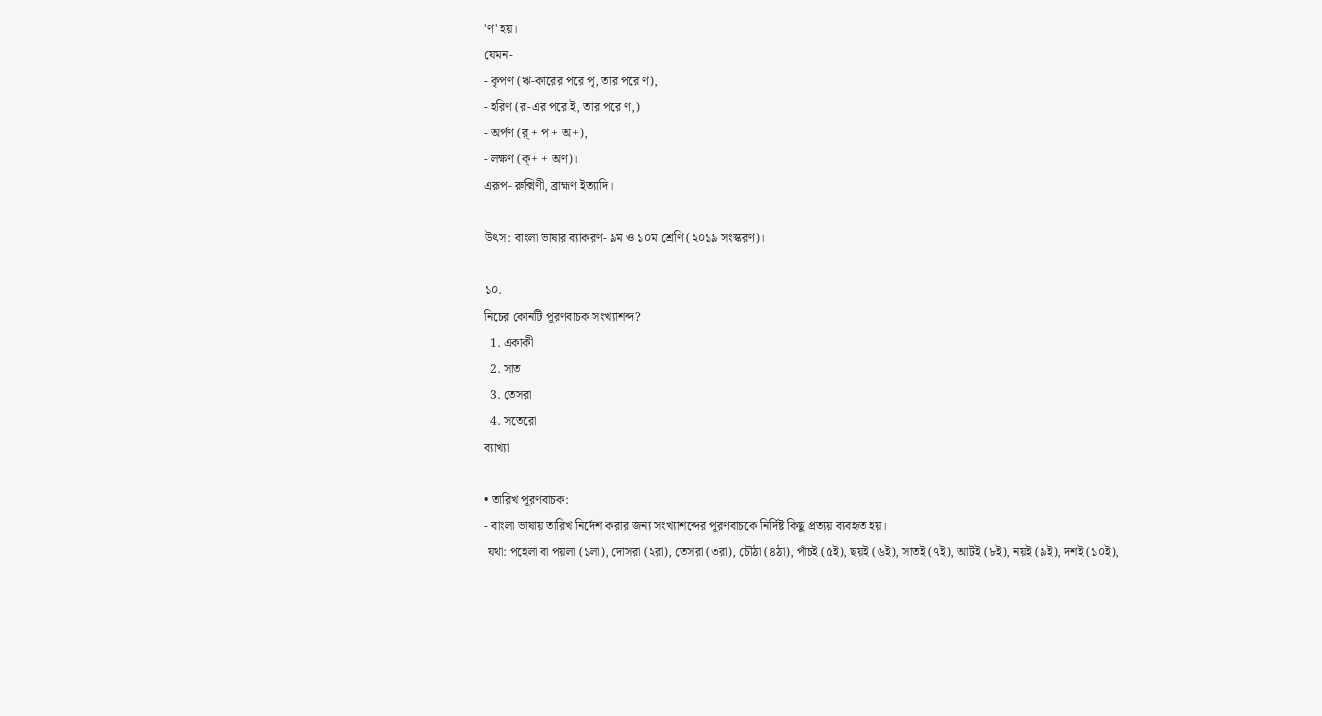'ণ' হয়।
যেমন-
- কৃপণ (ঋ-কারের পরে পৃ, তার পরে ণ),
- হরিণ (র-এর পরে ই, তার পরে ণ,)
- অর্পণ (র্ + প + অ+),
- লক্ষণ (ক্+ + অণ)।
এরূপ- রুক্মিণী, ব্রাহ্মণ ইত্যাদি।

উৎস: বাংলা ভাষার ব্যাকরণ- ৯ম ও ১০ম শ্রেণি (২০১৯ সংস্করণ)।

১০.
নিচের কোনটি পূরণবাচক সংখ্যাশব্দ?
  1. একাকী
  2. সাত
  3. তেসরা
  4. সতেরো
ব্যাখ্যা

• তারিখ পূরণবাচক:
- বাংলা ভাষায় তারিখ নির্দেশ করার জন্য সংখ্যাশব্দের পূরণবাচকে নির্দিষ্ট কিছু প্রত্যয় ব্যবহৃত হয়।
 যথা: পহেলা বা পয়লা (১লা), দোসরা (২রা), তেসরা (৩রা), চৌঠা (৪ঠা), পাঁচই (৫ই), ছয়ই (৬ই), সাতই (৭ই), আটই (৮ই), নয়ই (৯ই), দশই (১০ই),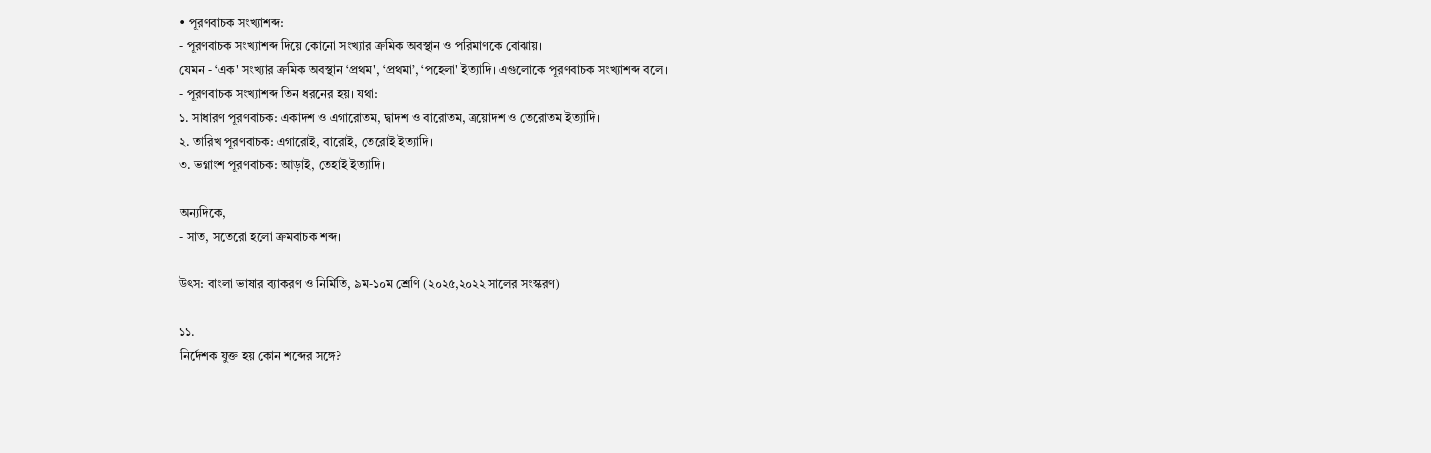• পূরণবাচক সংখ্যাশব্দ:
- পূরণবাচক সংখ্যাশব্দ দিয়ে কোনো সংখ্যার ক্রমিক অবস্থান ও পরিমাণকে বোঝায়।
যেমন - ‘এক' সংখ্যার ক্রমিক অবস্থান ‘প্রথম', ‘প্রথমা’, ‘পহেলা' ইত্যাদি। এগুলোকে পূরণবাচক সংখ্যাশব্দ বলে।
- পূরণবাচক সংখ্যাশব্দ তিন ধরনের হয়। যথা:
১. সাধারণ পূরণবাচক: একাদশ ও এগারোতম, দ্বাদশ ও বারোতম, ত্রয়োদশ ও তেরোতম ইত্যাদি।
২. তারিখ পূরণবাচক: এগারোই, বারোই, তেরোই ইত্যাদি।
৩. ভগ্নাংশ পূরণবাচক: আড়াই, তেহাই ইত্যাদি।

অন্যদিকে,
- সাত, সতেরো হলো ক্রমবাচক শব্দ।

উৎস: বাংলা ভাষার ব্যাকরণ ও নির্মিতি, ৯ম-১০ম শ্রেণি (২০২৫,২০২২ সালের সংস্করণ)

১১.
নির্দেশক যুক্ত হয় কোন শব্দের সঙ্গে?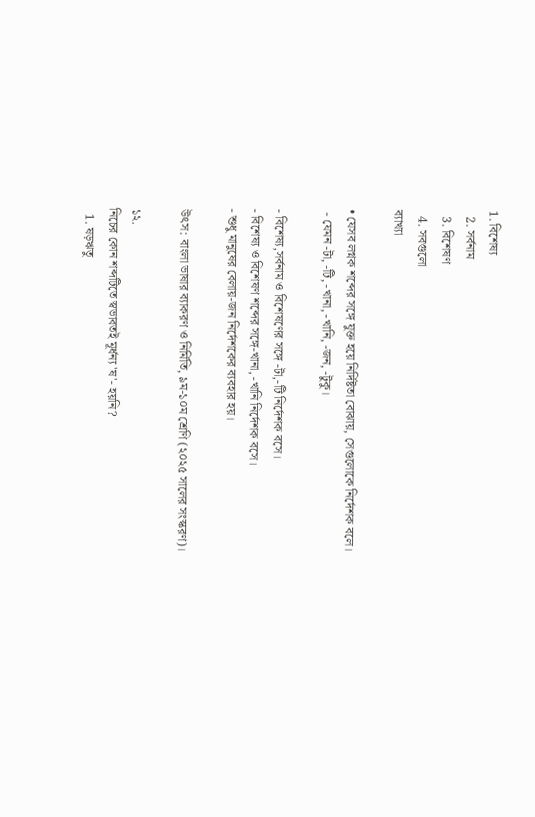1. বিশেষ্য
  2. সর্বনাম
  3. বিশেষণ
  4. সবগুলো
ব্যাখ্যা

• যেসব লগ্নক শব্দের সঙ্গে যুক্ত হয়ে নির্দিষ্টতা বোঝায়, সেগুলোকে নির্দেশক বলে।
 - যেমন -টা, -টি, -খানা, -খানি, -জন, -টুকু।

- বিশেষ্য,সর্বনাম ও বিশেষণের সঙ্গে -টা,-টি নির্দেশক বসে।
- বিশেষ্য ও বিশেষণ শব্দের সঙ্গে-খানা, -খানি নির্দেশক বসে।
- শুধু মানুষের বেলায়-জন নির্দেশকের ব্যবহার হয়।

উৎস: বাংলা ভাষার ব্যাকরণ ও নির্মিতি, ৯ম-১০ম শ্রেণি (২০২৫ সালের সংস্করণ)।

১২.
নিচের কোন শব্দটিতে স্বভাবতই মূর্ধন্য 'ষ'- হয়নি?
  1. ষড়ঋতু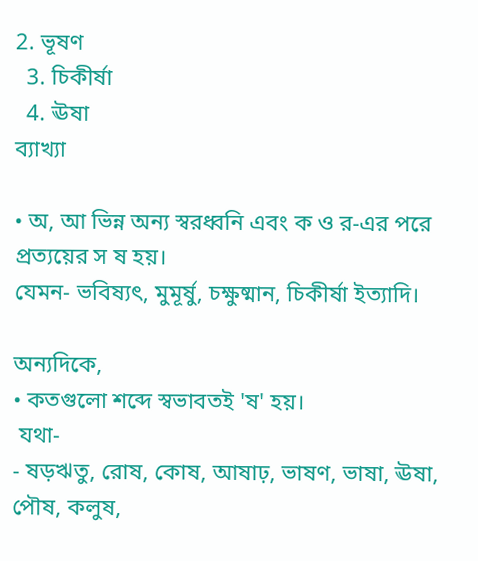2. ভূষণ
  3. চিকীর্ষা
  4. ঊষা
ব্যাখ্যা

• অ, আ ভিন্ন অন্য স্বরধ্বনি এবং ক ও র-এর পরে প্রত্যয়ের স ষ হয়।
যেমন- ভবিষ্যৎ, মুমূর্ষু, চক্ষুষ্মান, চিকীর্ষা ইত্যাদি।

অন্যদিকে,
• কতগুলো শব্দে স্বভাবতই 'ষ' হয়।
 যথা-
- ষড়ঋতু, রোষ, কোষ, আষাঢ়, ভাষণ, ভাষা, ঊষা, পৌষ, কলুষ,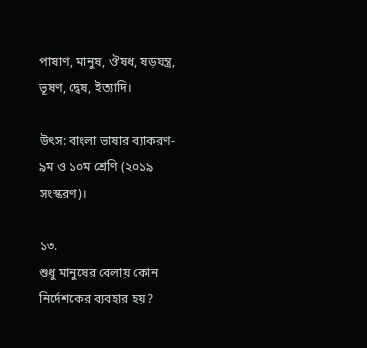পাষাণ, মানুষ, ঔষধ, ষড়যন্ত্র, ভূষণ, দ্বেষ, ইত্যাদি।

উৎস: বাংলা ভাষার ব্যাকরণ- ৯ম ও ১০ম শ্রেণি (২০১৯ সংস্করণ)।

১৩.
শুধু মানুষের বেলায় কোন নির্দেশকের ব্যবহার হয়?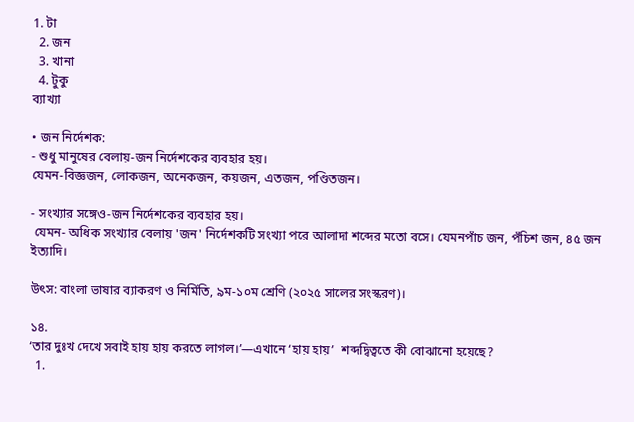1. টা
  2. জন
  3. খানা
  4. টুকু
ব্যাখ্যা

• জন নির্দেশক:
- শুধু মানুষের বেলায়-জন নির্দেশকের ব্যবহার হয়।
যেমন-বিজ্ঞজন, লোকজন, অনেকজন, কয়জন, এতজন, পণ্ডিতজন।

- সংখ্যার সঙ্গেও-জন নির্দেশকের ব্যবহার হয়।
 যেমন- অধিক সংখ্যার বেলায় 'জন' নির্দেশকটি সংখ্যা পরে আলাদা শব্দের মতো বসে। যেমনপাঁচ জন, পঁচিশ জন, ৪৫ জন ইত্যাদি।

উৎস: বাংলা ভাষার ব্যাকরণ ও নির্মিতি, ৯ম-১০ম শ্রেণি (২০২৫ সালের সংস্করণ)।

১৪.
‘তার দুঃখ দেখে সবাই হায় হায় করতে লাগল।’—এখানে ‘হায় হায়’  শব্দদ্বিত্বতে কী বোঝানো হয়েছে?
  1.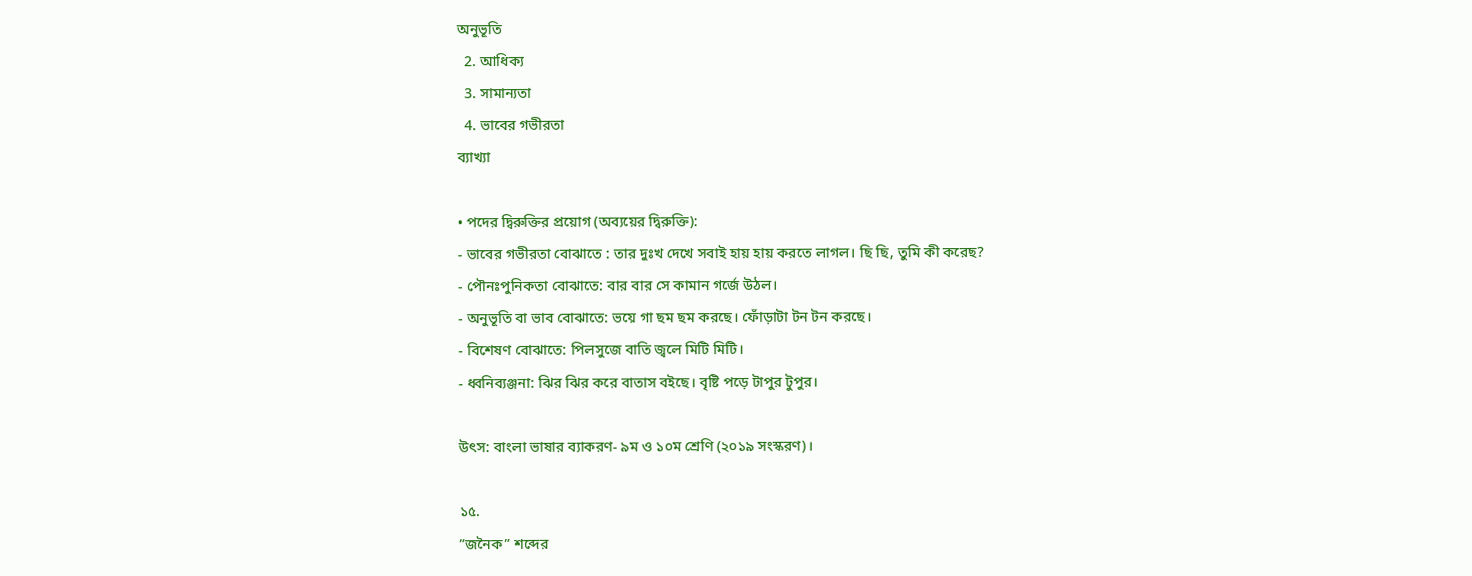অনুভূতি
  2. আধিক্য
  3. সামান্যতা
  4. ভাবের গভীরতা
ব্যাখ্যা

• পদের দ্বিরুক্তির প্রয়োগ (অব্যয়ের দ্বিরুক্তি):
- ভাবের গভীরতা বোঝাতে : তার দুঃখ দেখে সবাই হায় হায় করতে লাগল। ছি ছি, তুমি কী করেছ?
- পৌনঃপুনিকতা বোঝাতে: বার বার সে কামান গর্জে উঠল।
- অনুভূতি বা ভাব বোঝাতে: ভয়ে গা ছম ছম করছে। ফোঁড়াটা টন টন করছে।
- বিশেষণ বোঝাতে: পিলসুজে বাতি জ্বলে মিটি মিটি।
- ধ্বনিব্যঞ্জনা: ঝির ঝির করে বাতাস বইছে। বৃষ্টি পড়ে টাপুর টুপুর।

উৎস: বাংলা ভাষার ব্যাকরণ- ৯ম ও ১০ম শ্রেণি (২০১৯ সংস্করণ)।

১৫.
”জনৈক” শব্দের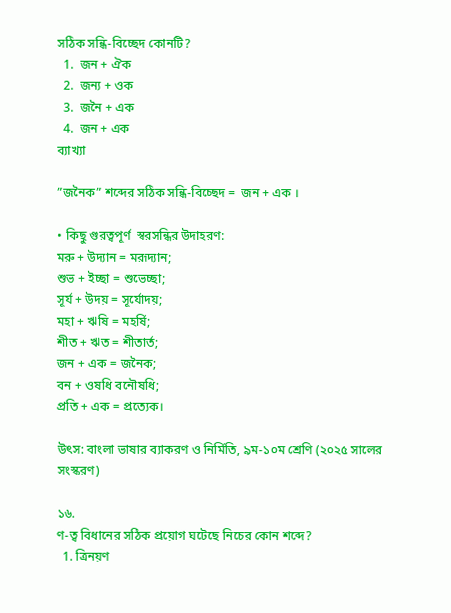সঠিক সন্ধি-বিচ্ছেদ কোনটি?
  1.  জন + ঐক
  2.  জন্য + ওক
  3.  জনৈ + এক
  4.  জন + এক
ব্যাখ্যা

”জনৈক” শব্দের সঠিক সন্ধি-বিচ্ছেদ =  জন + এক ।

• কিছু গুরত্বপূর্ণ  স্বরসন্ধির উদাহরণ:
মরু + উদ্যান = মরূদ্যান;
শুভ + ইচ্ছা = শুভেচ্ছা;
সূর্য + উদয় = সূর্যোদয়;
মহা + ঋষি = মহর্ষি;
শীত + ঋত = শীতার্ত;
জন + এক = জনৈক;
বন + ওষধি বনৌষধি;
প্রতি + এক = প্রত্যেক।

উৎস: বাংলা ভাষার ব্যাকরণ ও নির্মিতি, ৯ম-১০ম শ্রেণি (২০২৫ সালের সংস্করণ)

১৬.
ণ-ত্ব বিধানের সঠিক প্রয়োগ ঘটেছে নিচের কোন শব্দে?
  1. ত্রিনয়ণ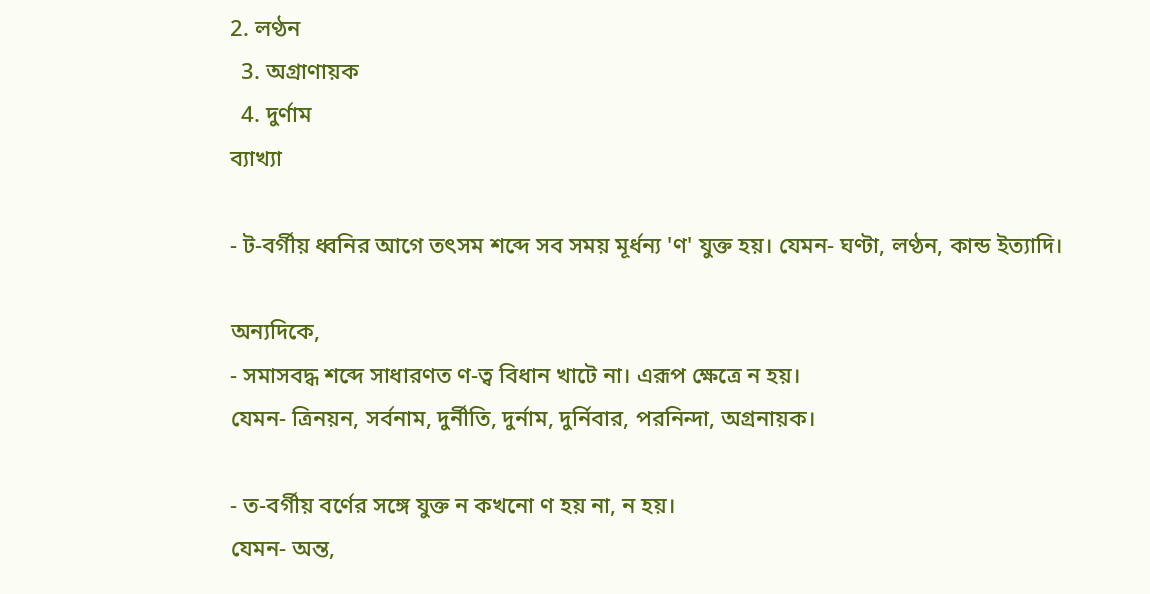2. লণ্ঠন
  3. অগ্রাণায়ক
  4. দুর্ণাম
ব্যাখ্যা

- ট-বর্গীয় ধ্বনির আগে তৎসম শব্দে সব সময় মূর্ধন্য 'ণ' যুক্ত হয়। যেমন- ঘণ্টা, লণ্ঠন, কান্ড ইত্যাদি।

অন্যদিকে,
- সমাসবদ্ধ শব্দে সাধারণত ণ-ত্ব বিধান খাটে না। এরূপ ক্ষেত্রে ন হয়।
যেমন- ত্রিনয়ন, সর্বনাম, দুর্নীতি, দুর্নাম, দুর্নিবার, পরনিন্দা, অগ্রনায়ক।

- ত-বর্গীয় বর্ণের সঙ্গে যুক্ত ন কখনো ণ হয় না, ন হয়।
যেমন- অন্ত,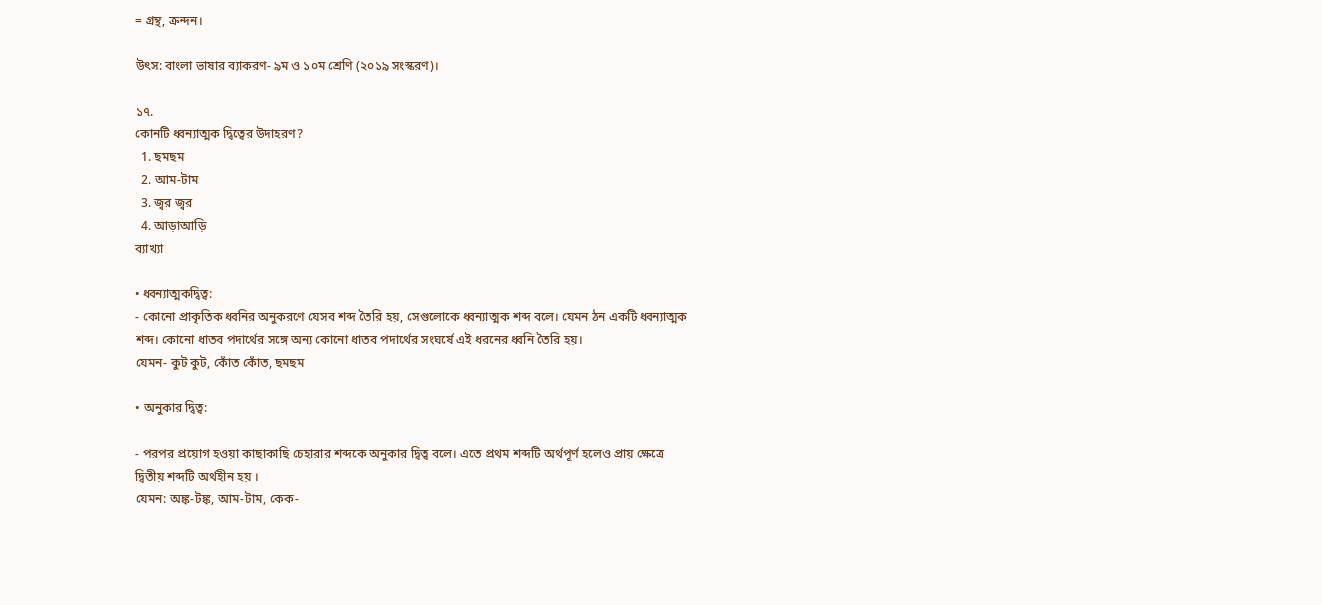= গ্রন্থ, ক্রন্দন।

উৎস: বাংলা ভাষার ব্যাকরণ- ৯ম ও ১০ম শ্রেণি (২০১৯ সংস্করণ)।

১৭.
কোনটি ধ্বন্যাত্মক দ্বিত্বের উদাহরণ?
  1. ছমছম
  2. আম-টাম
  3. জ্বর জ্বর
  4. আড়াআড়ি
ব্যাখ্যা

• ধ্বন্যাত্মকদ্বিত্ব:
- কোনো প্রাকৃতিক ধ্বনির অনুকরণে যেসব শব্দ তৈরি হয়, সেগুলোকে ধ্বন্যাত্মক শব্দ বলে। যেমন ঠন একটি ধ্বন্যাত্মক শব্দ। কোনো ধাতব পদার্থের সঙ্গে অন্য কোনো ধাতব পদার্থের সংঘর্ষে এই ধরনের ধ্বনি তৈরি হয়।
যেমন- কুট কুট, কোঁত কোঁত, ছমছম

• অনুকার দ্বিত্ব:

- পরপর প্রয়োগ হওয়া কাছাকাছি চেহারার শব্দকে অনুকার দ্বিত্ব বলে। এতে প্রথম শব্দটি অর্থপূর্ণ হলেও প্রায় ক্ষেত্রে দ্বিতীয় শব্দটি অর্থহীন হয় ।
যেমন: অঙ্ক-টঙ্ক, আম-টাম, কেক-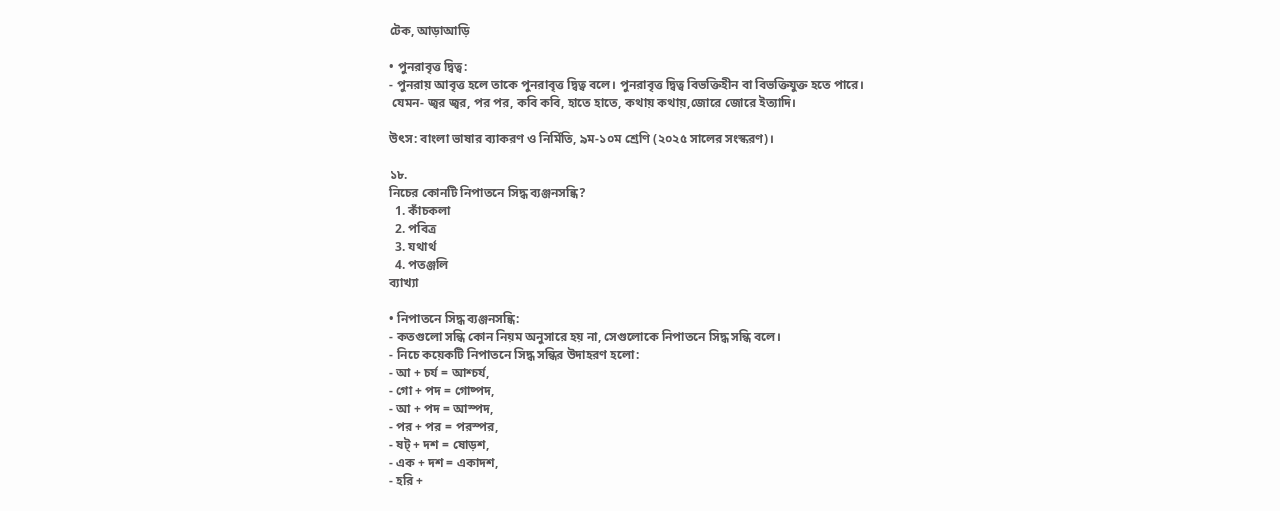টেক, আড়াআড়ি

• পুনরাবৃত্ত দ্বিত্ব:
- পুনরায় আবৃত্ত হলে তাকে পুনরাবৃত্ত দ্বিত্ব বলে। পুনরাবৃত্ত দ্বিত্ব বিভক্তিহীন বা বিভক্তিযুক্ত হতে পারে।
 যেমন- জ্বর জ্বর, পর পর, কবি কবি, হাতে হাতে, কথায় কথায়,জোরে জোরে ইত্যাদি।

উৎস: বাংলা ভাষার ব্যাকরণ ও নির্মিতি, ৯ম-১০ম শ্রেণি (২০২৫ সালের সংস্করণ)।

১৮.
নিচের কোনটি নিপাতনে সিদ্ধ ব্যঞ্জনসন্ধি?
  1. কাঁচকলা
  2. পবিত্র
  3. যথার্থ
  4. পতঞ্জলি
ব্যাখ্যা

• নিপাতনে সিদ্ধ ব্যঞ্জনসন্ধি:
- কতগুলো সন্ধি কোন নিয়ম অনুসারে হয় না, সেগুলোকে নিপাতনে সিদ্ধ সন্ধি বলে।
- নিচে কয়েকটি নিপাতনে সিদ্ধ সন্ধির উদাহরণ হলো:
- আ + চর্য = আশ্চর্য,
- গো + পদ = গোষ্পদ,
- আ + পদ = আস্পদ,
- পর + পর = পরস্পর,
- ষট্ + দশ = ষোড়শ,
- এক + দশ = একাদশ,
- হরি +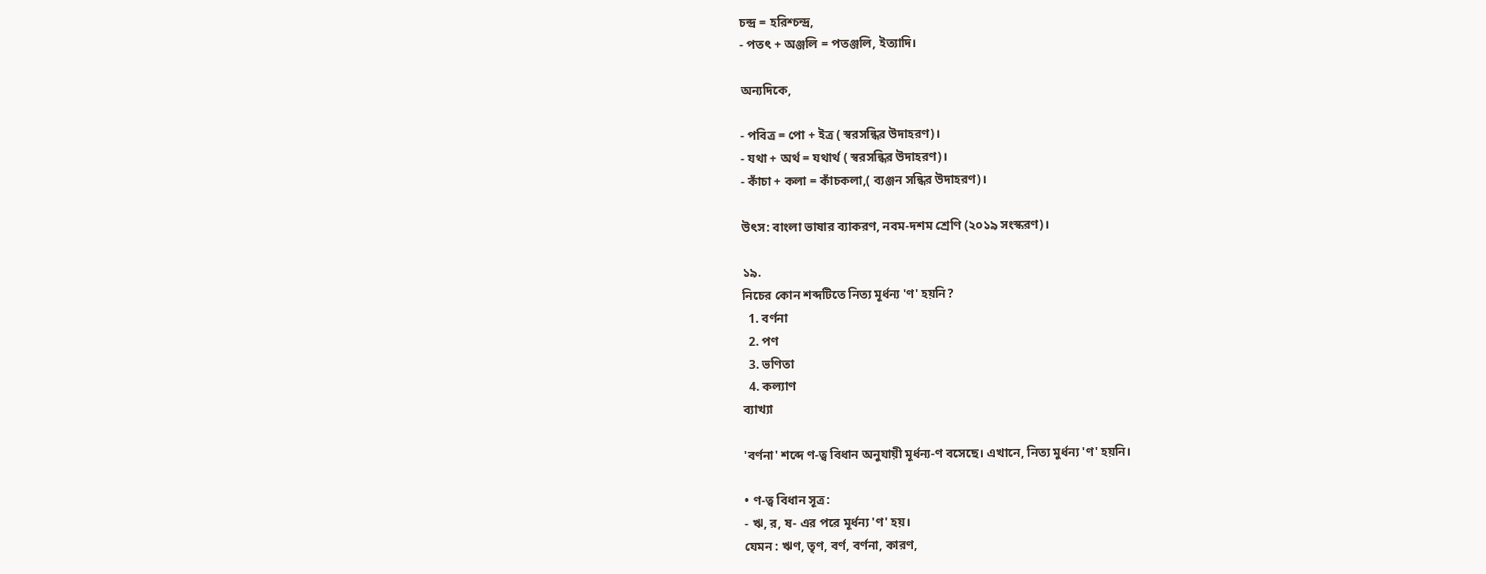চন্দ্র = হরিশ্চন্দ্র,
- পতৎ + অঞ্জলি = পতঞ্জলি, ইত্যাদি।

অন্যদিকে,

- পবিত্র = পো + ইত্র ( স্বরসন্ধির উদাহরণ)।
- যথা + অর্থ = যথার্থ ( স্বরসন্ধির উদাহরণ)।
- কাঁচা + কলা = কাঁচকলা,( ব্যঞ্জন সন্ধির উদাহরণ)।

উৎস: বাংলা ভাষার ব্যাকরণ, নবম-দশম শ্রেণি (২০১৯ সংস্করণ)।

১৯.
নিচের কোন শব্দটিতে নিত্য মূর্ধন্য 'ণ' হয়নি?
  1. বর্ণনা
  2. পণ
  3. ভণিতা
  4. কল্যাণ
ব্যাখ্যা

'বর্ণনা' শব্দে ণ-ত্ব বিধান অনুযায়ী মূর্ধন্য-ণ বসেছে। এখানে, নিত্য মুর্ধন্য 'ণ' হয়নি।

• ণ-ত্ব বিধান সূত্র:
- ঋ, র, ষ- এর পরে মূর্ধন্য 'ণ' হয়।
যেমন : ঋণ, তৃণ, বর্ণ, বর্ণনা, কারণ,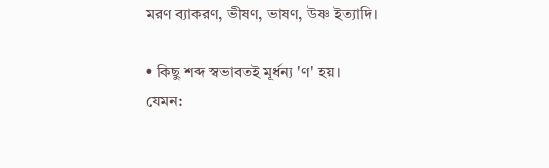মরণ ব্যাকরণ, ভীষণ, ভাষণ, উষ্ণ ইত্যাদি।

• কিছু শব্দ স্বভাবতই মূর্ধন্য 'ণ' হয়।
যেমন: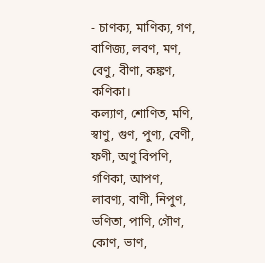- চাণক্য, মাণিক্য, গণ, বাণিজ্য, লবণ, মণ, বেণু, বীণা, কঙ্কণ, কণিকা।
কল্যাণ, শোণিত, মণি, স্বাণু, গুণ, পুণ্য, বেণী, ফণী, অণু বিপণি, গণিকা, আপণ, লাবণ্য, বাণী, নিপুণ, ভণিতা, পাণি, গৌণ, কোণ, ভাণ,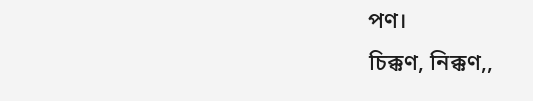পণ।
চিক্কণ, নিক্কণ,,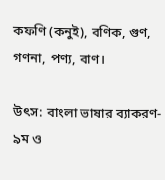কফণি (কনুই), বণিক, গুণ, গণনা, পণ্য, বাণ।

উৎস: বাংলা ভাষার ব্যাকরণ- ৯ম ও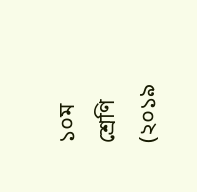১০ম শ্রেণি (২০১৯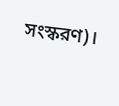সংস্করণ)।